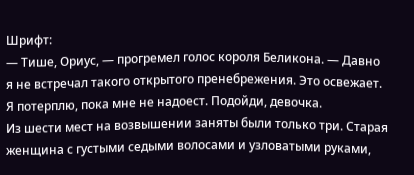Шрифт:
— Тише, Ориус, — прогремел голос короля Беликона. — Давно я не встречал такого открытого пренебрежения. Это освежает. Я потерплю, пока мне не надоест. Подойди, девочка.
Из шести мест на возвышении заняты были только три. Старая женщина с густыми седыми волосами и узловатыми руками,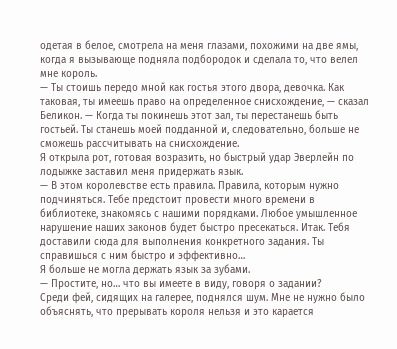одетая в белое, смотрела на меня глазами, похожими на две ямы, когда я вызывающе подняла подбородок и сделала то, что велел мне король.
— Ты стоишь передо мной как гостья этого двора, девочка. Как таковая, ты имеешь право на определенное снисхождение, — сказал Беликон. — Когда ты покинешь этот зал, ты перестанешь быть гостьей. Ты станешь моей подданной и, следовательно, больше не сможешь рассчитывать на снисхождение.
Я открыла рот, готовая возразить, но быстрый удар Эверлейн по лодыжке заставил меня придержать язык.
— В этом королевстве есть правила. Правила, которым нужно подчиняться. Тебе предстоит провести много времени в библиотеке, знакомясь с нашими порядками. Любое умышленное нарушение наших законов будет быстро пресекаться. Итак. Тебя доставили сюда для выполнения конкретного задания. Ты справишься с ним быстро и эффективно…
Я больше не могла держать язык за зубами.
— Простите, но… что вы имеете в виду, говоря о задании?
Среди фей, сидящих на галерее, поднялся шум. Мне не нужно было объяснять, что прерывать короля нельзя и это карается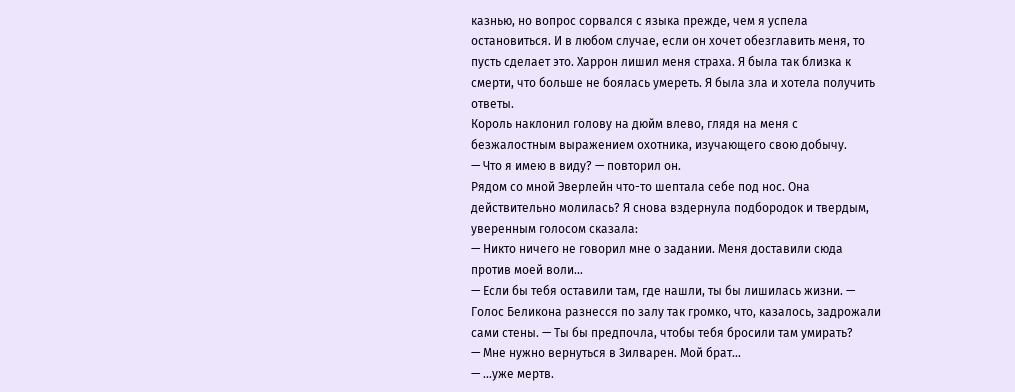казнью, но вопрос сорвался с языка прежде, чем я успела остановиться. И в любом случае, если он хочет обезглавить меня, то пусть сделает это. Харрон лишил меня страха. Я была так близка к смерти, что больше не боялась умереть. Я была зла и хотела получить ответы.
Король наклонил голову на дюйм влево, глядя на меня с безжалостным выражением охотника, изучающего свою добычу.
— Что я имею в виду? — повторил он.
Рядом со мной Эверлейн что-то шептала себе под нос. Она действительно молилась? Я снова вздернула подбородок и твердым, уверенным голосом сказала:
— Никто ничего не говорил мне о задании. Меня доставили сюда против моей воли…
— Если бы тебя оставили там, где нашли, ты бы лишилась жизни. — Голос Беликона разнесся по залу так громко, что, казалось, задрожали сами стены. — Ты бы предпочла, чтобы тебя бросили там умирать?
— Мне нужно вернуться в Зилварен. Мой брат…
— …уже мертв.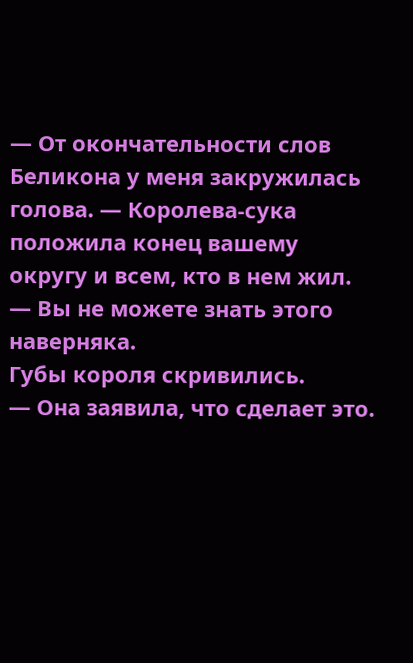— От окончательности слов Беликона у меня закружилась голова. — Королева-сука положила конец вашему округу и всем, кто в нем жил.
— Вы не можете знать этого наверняка.
Губы короля скривились.
— Она заявила, что сделает это.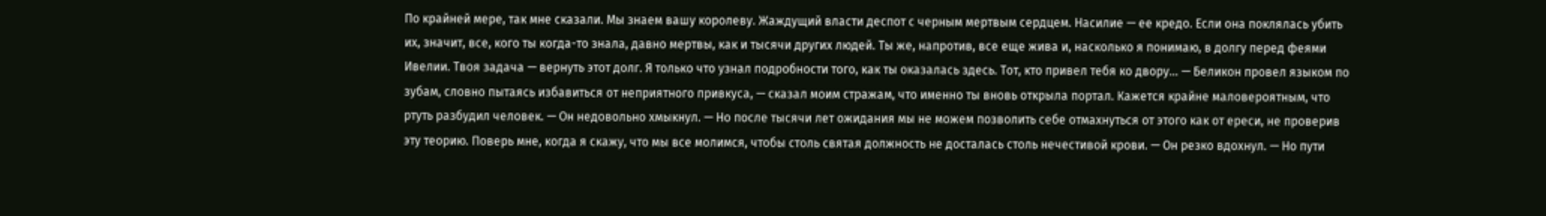По крайней мере, так мне сказали. Мы знаем вашу королеву. Жаждущий власти деспот с черным мертвым сердцем. Насилие — ее кредо. Если она поклялась убить их, значит, все, кого ты когда-то знала, давно мертвы, как и тысячи других людей. Ты же, напротив, все еще жива и, насколько я понимаю, в долгу перед феями Ивелии. Твоя задача — вернуть этот долг. Я только что узнал подробности того, как ты оказалась здесь. Тот, кто привел тебя ко двору… — Беликон провел языком по зубам, словно пытаясь избавиться от неприятного привкуса, — сказал моим стражам, что именно ты вновь открыла портал. Кажется крайне маловероятным, что ртуть разбудил человек. — Он недовольно хмыкнул. — Но после тысячи лет ожидания мы не можем позволить себе отмахнуться от этого как от ереси, не проверив эту теорию. Поверь мне, когда я скажу, что мы все молимся, чтобы столь святая должность не досталась столь нечестивой крови. — Он резко вдохнул. — Но пути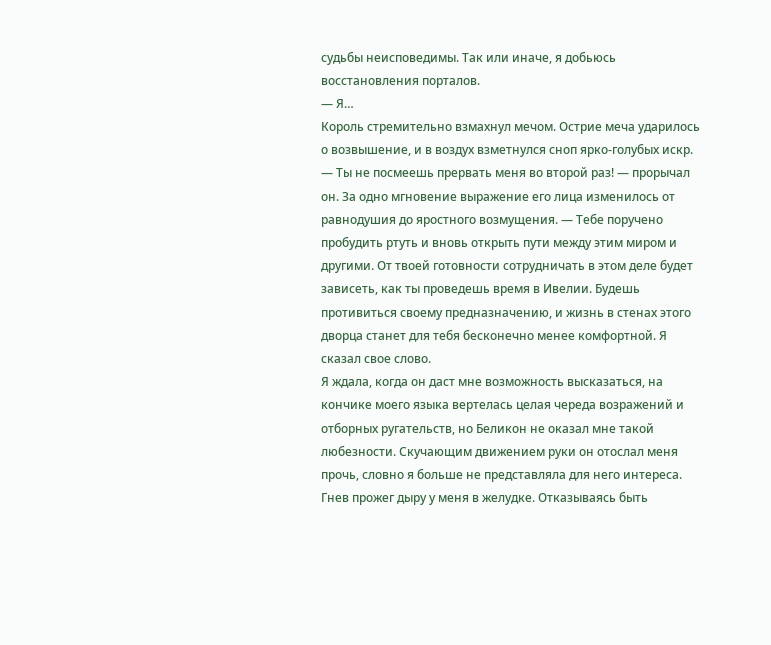судьбы неисповедимы. Так или иначе, я добьюсь восстановления порталов.
— Я…
Король стремительно взмахнул мечом. Острие меча ударилось о возвышение, и в воздух взметнулся сноп ярко-голубых искр.
— Ты не посмеешь прервать меня во второй раз! — прорычал он. За одно мгновение выражение его лица изменилось от равнодушия до яростного возмущения. — Тебе поручено пробудить ртуть и вновь открыть пути между этим миром и другими. От твоей готовности сотрудничать в этом деле будет зависеть, как ты проведешь время в Ивелии. Будешь противиться своему предназначению, и жизнь в стенах этого дворца станет для тебя бесконечно менее комфортной. Я сказал свое слово.
Я ждала, когда он даст мне возможность высказаться, на кончике моего языка вертелась целая череда возражений и отборных ругательств, но Беликон не оказал мне такой любезности. Скучающим движением руки он отослал меня прочь, словно я больше не представляла для него интереса. Гнев прожег дыру у меня в желудке. Отказываясь быть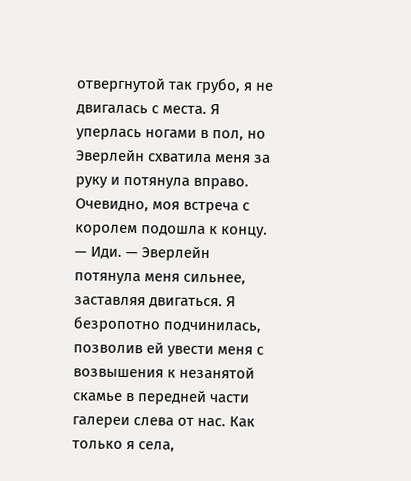отвергнутой так грубо, я не двигалась с места. Я уперлась ногами в пол, но Эверлейн схватила меня за руку и потянула вправо. Очевидно, моя встреча с королем подошла к концу.
— Иди. — Эверлейн потянула меня сильнее, заставляя двигаться. Я безропотно подчинилась, позволив ей увести меня с возвышения к незанятой скамье в передней части галереи слева от нас. Как только я села,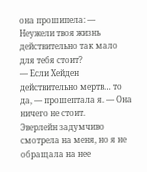она прошипела: — Неужели твоя жизнь действительно так мало для тебя стоит?
— Если Хейден действительно мертв… то да, — прошептала я. — Она ничего не стоит.
Эверлейн задумчиво смотрела на меня, но я не обращала на нее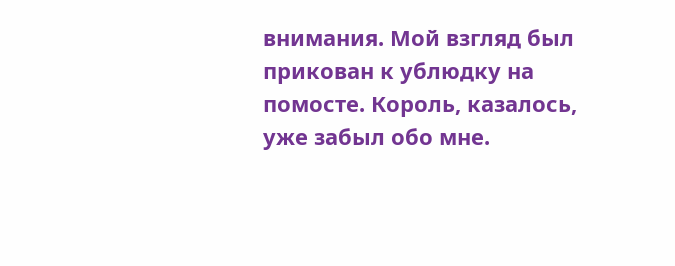внимания. Мой взгляд был прикован к ублюдку на помосте. Король, казалось, уже забыл обо мне.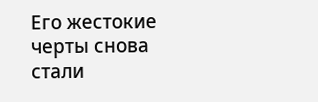Его жестокие черты снова стали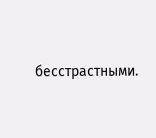бесстрастными.